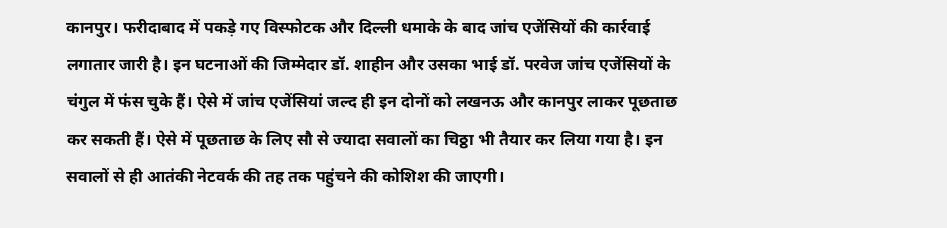कानपुर। फरीदाबाद में पकड़े गए विस्फोटक और दिल्ली धमाके के बाद जांच एजेंसियों की कार्रवाई लगातार जारी है। इन घटनाओं की जिम्मेदार डॉ. शाहीन और उसका भाई डॉ. परवेज जांच एजेंसियों के चंगुल में फंस चुके हैं। ऐसे में जांच एजेंसियां जल्द ही इन दोनों को लखनऊ और कानपुर लाकर पूछताछ कर सकती हैं। ऐसे में पूछताछ के लिए सौ से ज्यादा सवालों का चिठ्ठा भी तैयार कर लिया गया है। इन सवालों से ही आतंकी नेटवर्क की तह तक पहुंचने की कोशिश की जाएगी।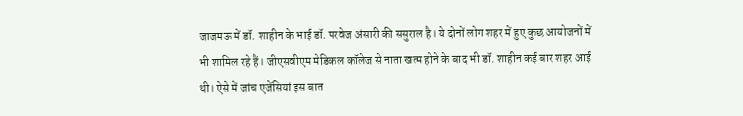जाजमऊ में डॉ. शाहीन के भाई डॉ. परवेज अंसारी की ससुराल है। ये दोनों लोग शहर में हुए कुछ आयोजनों में भी शामिल रहे हैं। जीएसवीएम मेडिकल कॉलेज से नाता खत्म होने के बाद भी डॉ. शाहीन कई बार शहर आई थी। ऐसे में जांच एजेंसियां इस बात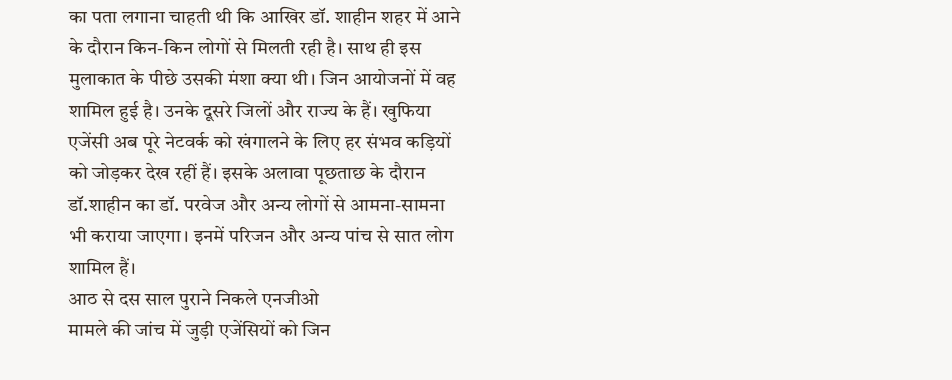का पता लगाना चाहती थी कि आखिर डॉ. शाहीन शहर में आने के दौरान किन-किन लोगों से मिलती रही है। साथ ही इस मुलाकात के पीछे उसकी मंशा क्या थी। जिन आयोजनों में वह शामिल हुई है। उनके दूसरे जिलों और राज्य के हैं। खुफिया एजेंसी अब पूरे नेटवर्क को खंगालने के लिए हर संभव कड़ियों को जोड़कर देख रहीं हैं। इसके अलावा पूछताछ के दौरान डॉ.शाहीन का डॉ. परवेज और अन्य लोगों से आमना-सामना भी कराया जाएगा। इनमें परिजन और अन्य पांच से सात लोग शामिल हैं।
आठ से दस साल पुराने निकले एनजीओ
मामले की जांच में जुड़ी एजेंसियों को जिन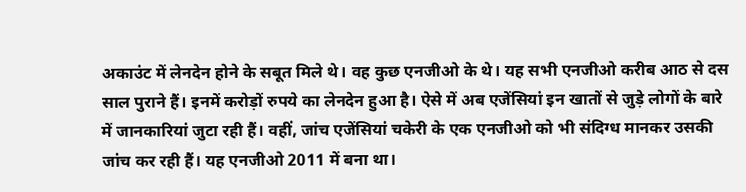अकाउंट में लेनदेन होने के सबूत मिले थे। वह कुछ एनजीओ के थे। यह सभी एनजीओ करीब आठ से दस साल पुराने हैं। इनमें करोड़ों रुपये का लेनदेन हुआ है। ऐसे में अब एजेंसियां इन खातों से जुड़े लोगों के बारे में जानकारियां जुटा रही हैं। वहीं, जांच एजेंसियां चकेरी के एक एनजीओ को भी संदिग्ध मानकर उसकी जांच कर रही हैं। यह एनजीओ 2011 में बना था।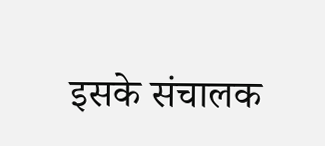इसके संचालक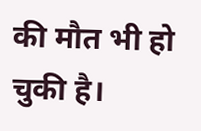की मौत भी हो चुकी है।